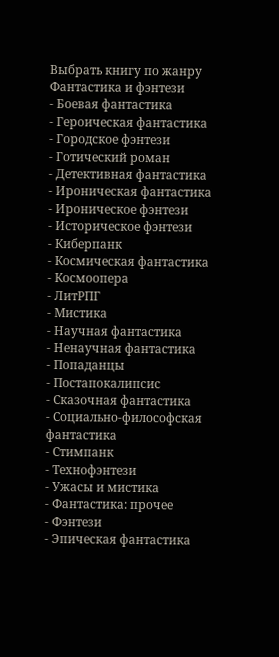Выбрать книгу по жанру
Фантастика и фэнтези
- Боевая фантастика
- Героическая фантастика
- Городское фэнтези
- Готический роман
- Детективная фантастика
- Ироническая фантастика
- Ироническое фэнтези
- Историческое фэнтези
- Киберпанк
- Космическая фантастика
- Космоопера
- ЛитРПГ
- Мистика
- Научная фантастика
- Ненаучная фантастика
- Попаданцы
- Постапокалипсис
- Сказочная фантастика
- Социально-философская фантастика
- Стимпанк
- Технофэнтези
- Ужасы и мистика
- Фантастика: прочее
- Фэнтези
- Эпическая фантастика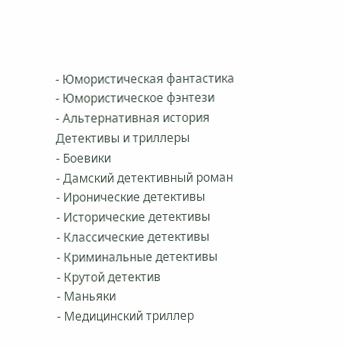- Юмористическая фантастика
- Юмористическое фэнтези
- Альтернативная история
Детективы и триллеры
- Боевики
- Дамский детективный роман
- Иронические детективы
- Исторические детективы
- Классические детективы
- Криминальные детективы
- Крутой детектив
- Маньяки
- Медицинский триллер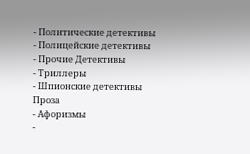- Политические детективы
- Полицейские детективы
- Прочие Детективы
- Триллеры
- Шпионские детективы
Проза
- Афоризмы
-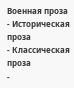Военная проза
- Историческая проза
- Классическая проза
-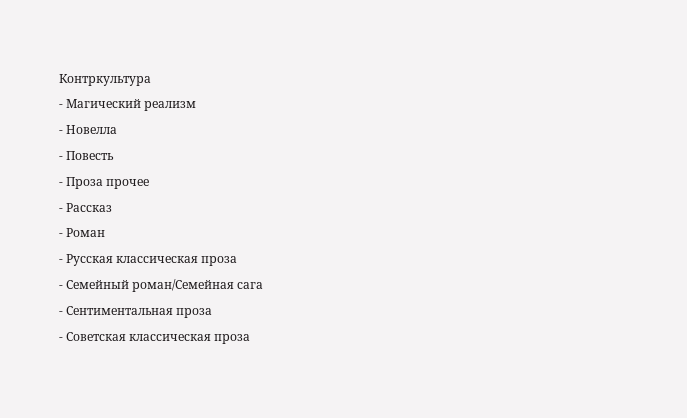Контркультура
- Магический реализм
- Новелла
- Повесть
- Проза прочее
- Рассказ
- Роман
- Русская классическая проза
- Семейный роман/Семейная сага
- Сентиментальная проза
- Советская классическая проза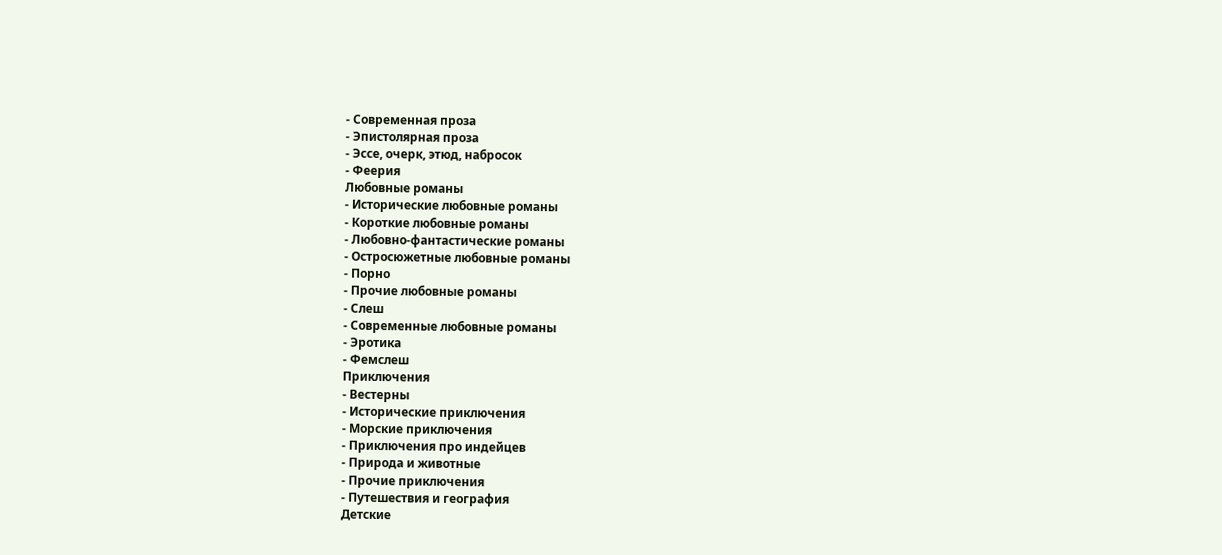- Современная проза
- Эпистолярная проза
- Эссе, очерк, этюд, набросок
- Феерия
Любовные романы
- Исторические любовные романы
- Короткие любовные романы
- Любовно-фантастические романы
- Остросюжетные любовные романы
- Порно
- Прочие любовные романы
- Слеш
- Современные любовные романы
- Эротика
- Фемслеш
Приключения
- Вестерны
- Исторические приключения
- Морские приключения
- Приключения про индейцев
- Природа и животные
- Прочие приключения
- Путешествия и география
Детские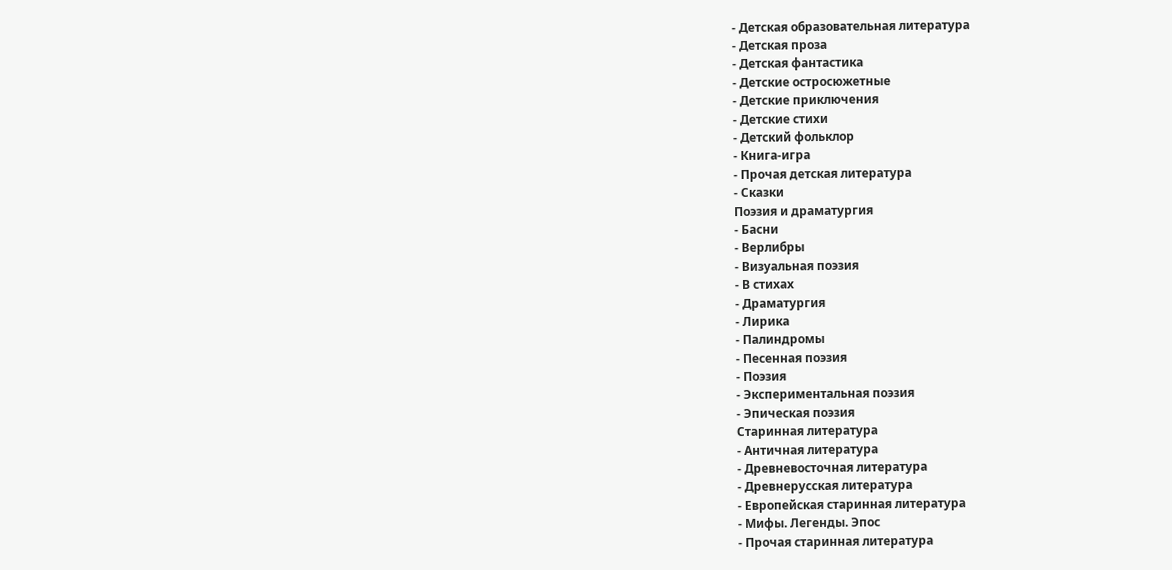- Детская образовательная литература
- Детская проза
- Детская фантастика
- Детские остросюжетные
- Детские приключения
- Детские стихи
- Детский фольклор
- Книга-игра
- Прочая детская литература
- Сказки
Поэзия и драматургия
- Басни
- Верлибры
- Визуальная поэзия
- В стихах
- Драматургия
- Лирика
- Палиндромы
- Песенная поэзия
- Поэзия
- Экспериментальная поэзия
- Эпическая поэзия
Старинная литература
- Античная литература
- Древневосточная литература
- Древнерусская литература
- Европейская старинная литература
- Мифы. Легенды. Эпос
- Прочая старинная литература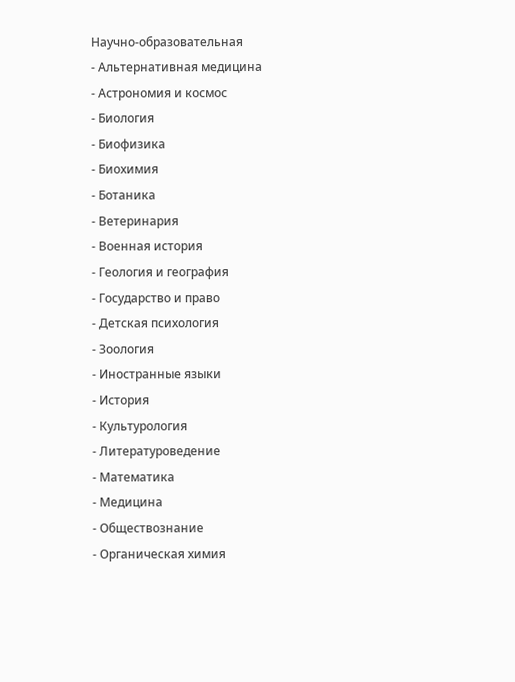Научно-образовательная
- Альтернативная медицина
- Астрономия и космос
- Биология
- Биофизика
- Биохимия
- Ботаника
- Ветеринария
- Военная история
- Геология и география
- Государство и право
- Детская психология
- Зоология
- Иностранные языки
- История
- Культурология
- Литературоведение
- Математика
- Медицина
- Обществознание
- Органическая химия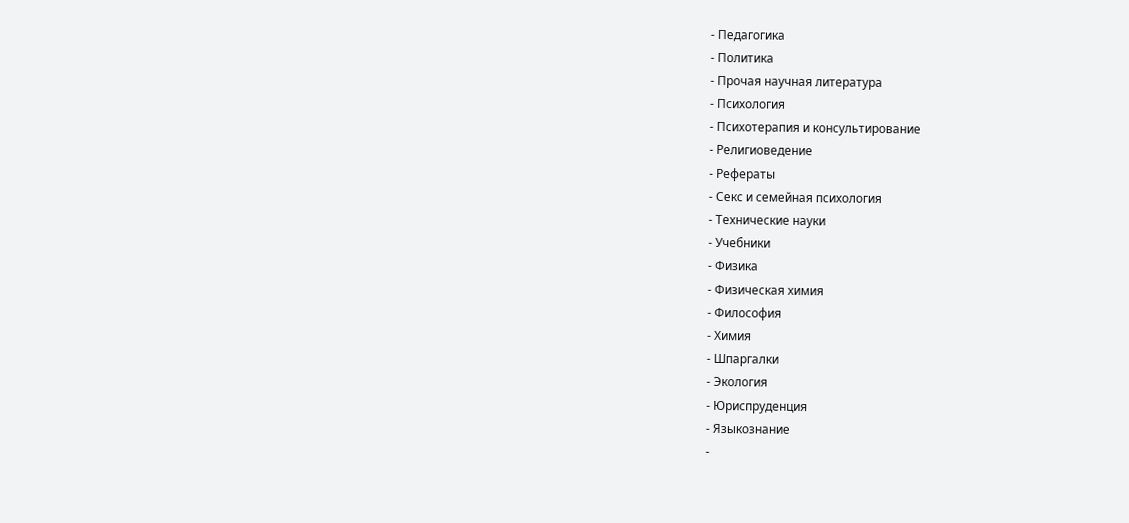- Педагогика
- Политика
- Прочая научная литература
- Психология
- Психотерапия и консультирование
- Религиоведение
- Рефераты
- Секс и семейная психология
- Технические науки
- Учебники
- Физика
- Физическая химия
- Философия
- Химия
- Шпаргалки
- Экология
- Юриспруденция
- Языкознание
-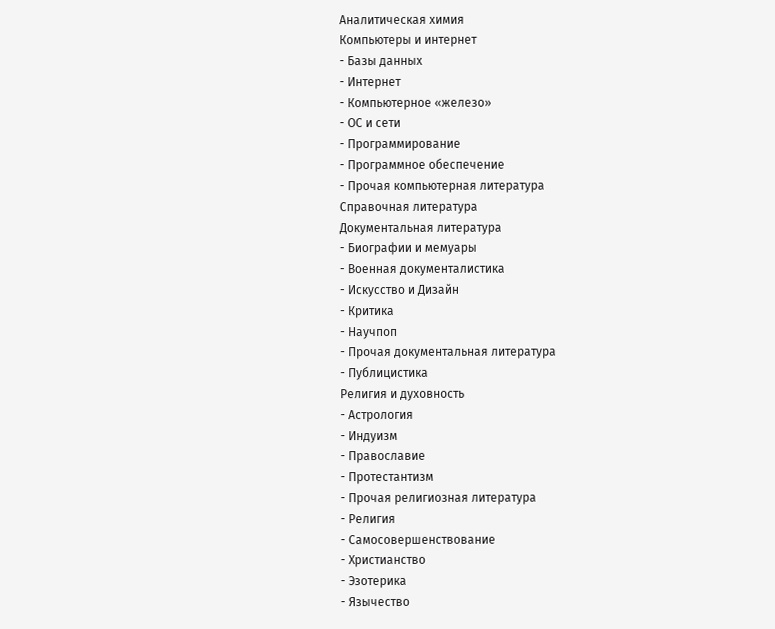Аналитическая химия
Компьютеры и интернет
- Базы данных
- Интернет
- Компьютерное «железо»
- ОС и сети
- Программирование
- Программное обеспечение
- Прочая компьютерная литература
Справочная литература
Документальная литература
- Биографии и мемуары
- Военная документалистика
- Искусство и Дизайн
- Критика
- Научпоп
- Прочая документальная литература
- Публицистика
Религия и духовность
- Астрология
- Индуизм
- Православие
- Протестантизм
- Прочая религиозная литература
- Религия
- Самосовершенствование
- Христианство
- Эзотерика
- Язычество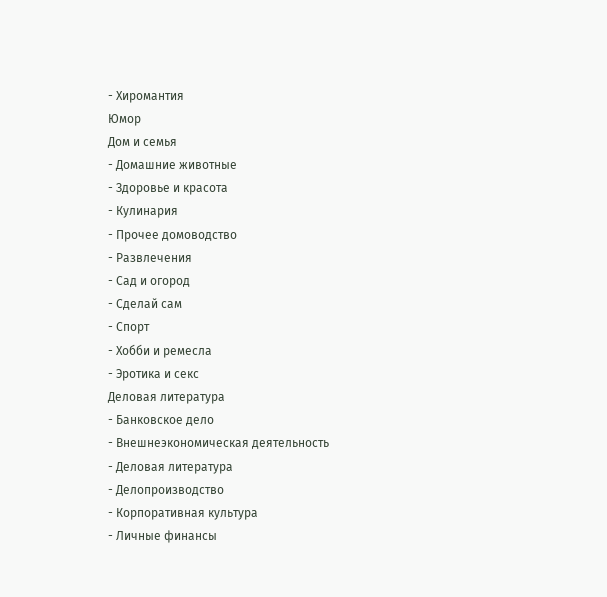- Хиромантия
Юмор
Дом и семья
- Домашние животные
- Здоровье и красота
- Кулинария
- Прочее домоводство
- Развлечения
- Сад и огород
- Сделай сам
- Спорт
- Хобби и ремесла
- Эротика и секс
Деловая литература
- Банковское дело
- Внешнеэкономическая деятельность
- Деловая литература
- Делопроизводство
- Корпоративная культура
- Личные финансы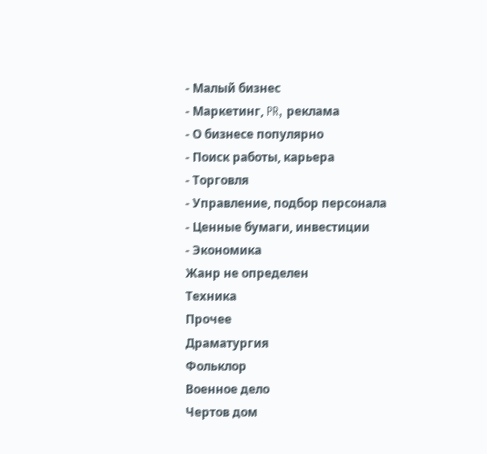- Малый бизнес
- Маркетинг, PR, реклама
- О бизнесе популярно
- Поиск работы, карьера
- Торговля
- Управление, подбор персонала
- Ценные бумаги, инвестиции
- Экономика
Жанр не определен
Техника
Прочее
Драматургия
Фольклор
Военное дело
Чертов дом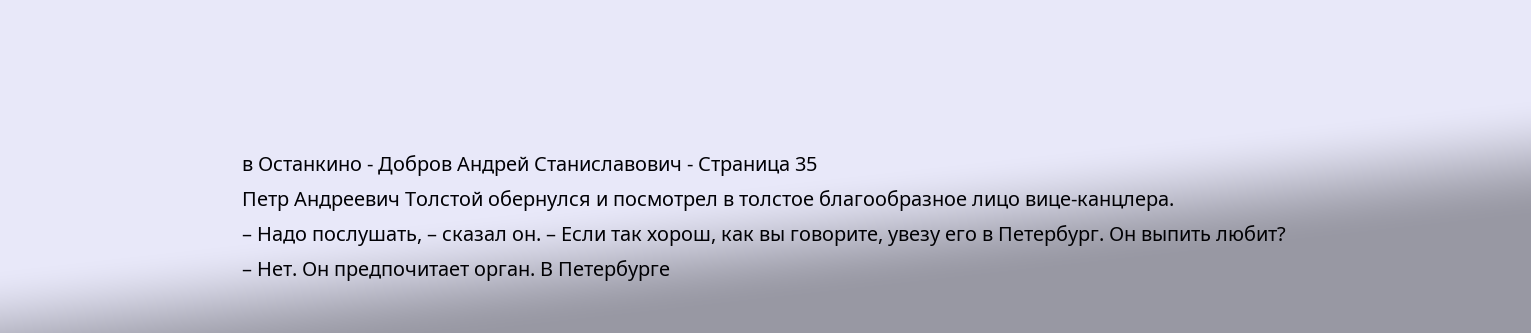в Останкино - Добров Андрей Станиславович - Страница 35
Петр Андреевич Толстой обернулся и посмотрел в толстое благообразное лицо вице-канцлера.
– Надо послушать, – сказал он. – Если так хорош, как вы говорите, увезу его в Петербург. Он выпить любит?
– Нет. Он предпочитает орган. В Петербурге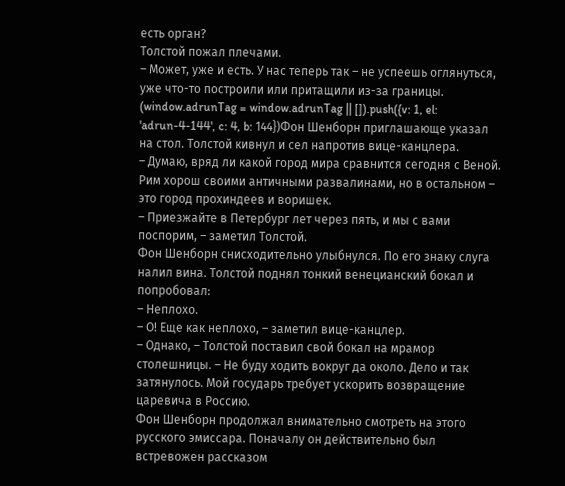есть орган?
Толстой пожал плечами.
– Может, уже и есть. У нас теперь так – не успеешь оглянуться, уже что-то построили или притащили из-за границы.
(window.adrunTag = window.adrunTag || []).push({v: 1, el: 'adrun-4-144', c: 4, b: 144})Фон Шенборн приглашающе указал на стол. Толстой кивнул и сел напротив вице-канцлера.
– Думаю, вряд ли какой город мира сравнится сегодня с Веной. Рим хорош своими античными развалинами, но в остальном – это город прохиндеев и воришек.
– Приезжайте в Петербург лет через пять, и мы с вами поспорим, – заметил Толстой.
Фон Шенборн снисходительно улыбнулся. По его знаку слуга налил вина. Толстой поднял тонкий венецианский бокал и попробовал:
– Неплохо.
– О! Еще как неплохо, – заметил вице-канцлер.
– Однако, – Толстой поставил свой бокал на мрамор столешницы. – Не буду ходить вокруг да около. Дело и так затянулось. Мой государь требует ускорить возвращение царевича в Россию.
Фон Шенборн продолжал внимательно смотреть на этого русского эмиссара. Поначалу он действительно был встревожен рассказом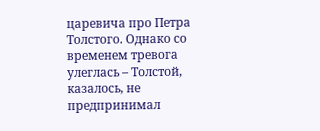царевича про Петра Толстого. Однако со временем тревога улеглась – Толстой, казалось, не предпринимал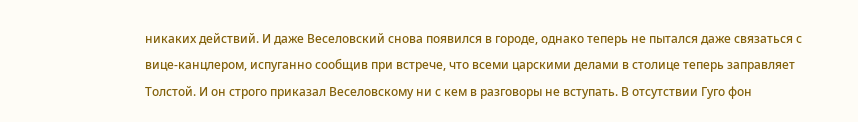никаких действий. И даже Веселовский снова появился в городе, однако теперь не пытался даже связаться с вице-канцлером, испуганно сообщив при встрече, что всеми царскими делами в столице теперь заправляет Толстой. И он строго приказал Веселовскому ни с кем в разговоры не вступать. В отсутствии Гуго фон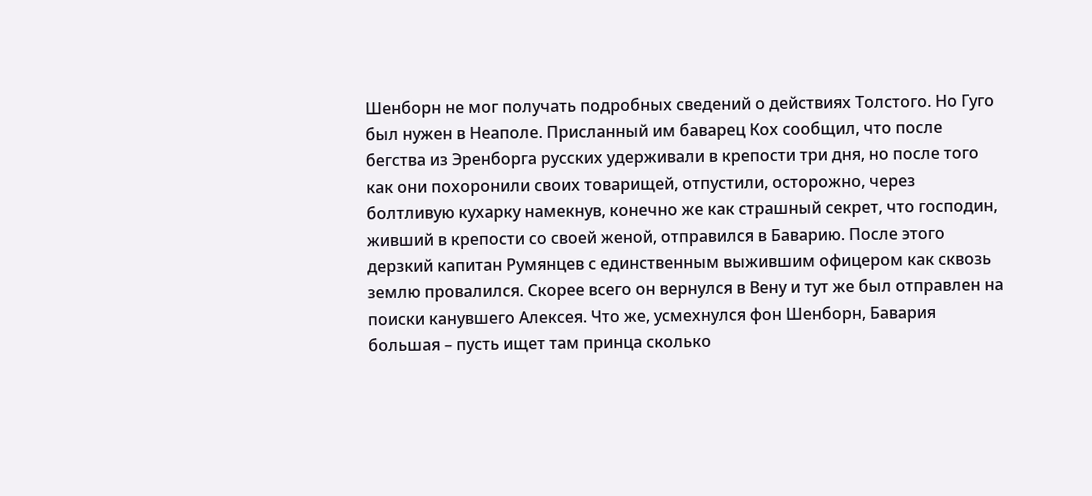Шенборн не мог получать подробных сведений о действиях Толстого. Но Гуго был нужен в Неаполе. Присланный им баварец Кох сообщил, что после бегства из Эренборга русских удерживали в крепости три дня, но после того как они похоронили своих товарищей, отпустили, осторожно, через болтливую кухарку намекнув, конечно же как страшный секрет, что господин, живший в крепости со своей женой, отправился в Баварию. После этого дерзкий капитан Румянцев с единственным выжившим офицером как сквозь землю провалился. Скорее всего он вернулся в Вену и тут же был отправлен на поиски канувшего Алексея. Что же, усмехнулся фон Шенборн, Бавария большая – пусть ищет там принца сколько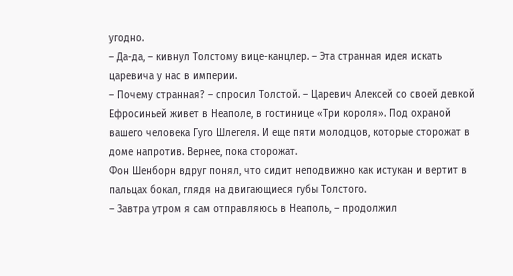угодно.
– Да-да, – кивнул Толстому вице-канцлер. – Эта странная идея искать царевича у нас в империи.
– Почему странная? – спросил Толстой. – Царевич Алексей со своей девкой Ефросиньей живет в Неаполе, в гостинице «Три короля». Под охраной вашего человека Гуго Шлегеля. И еще пяти молодцов, которые сторожат в доме напротив. Вернее, пока сторожат.
Фон Шенборн вдруг понял, что сидит неподвижно как истукан и вертит в пальцах бокал, глядя на двигающиеся губы Толстого.
– Завтра утром я сам отправляюсь в Неаполь, – продолжил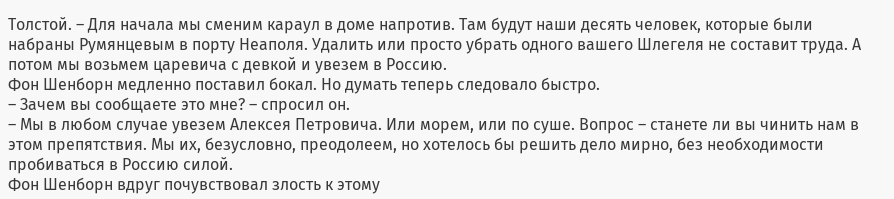Толстой. – Для начала мы сменим караул в доме напротив. Там будут наши десять человек, которые были набраны Румянцевым в порту Неаполя. Удалить или просто убрать одного вашего Шлегеля не составит труда. А потом мы возьмем царевича с девкой и увезем в Россию.
Фон Шенборн медленно поставил бокал. Но думать теперь следовало быстро.
– Зачем вы сообщаете это мне? – спросил он.
– Мы в любом случае увезем Алексея Петровича. Или морем, или по суше. Вопрос – станете ли вы чинить нам в этом препятствия. Мы их, безусловно, преодолеем, но хотелось бы решить дело мирно, без необходимости пробиваться в Россию силой.
Фон Шенборн вдруг почувствовал злость к этому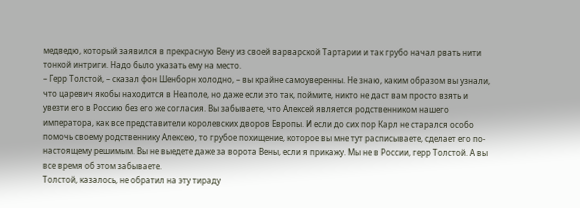медведю, который заявился в прекрасную Вену из своей варварской Тартарии и так грубо начал рвать нити тонкой интриги. Надо было указать ему на место.
– Герр Толстой, – сказал фон Шенборн холодно, – вы крайне самоуверенны. Не знаю, каким образом вы узнали, что царевич якобы находится в Неаполе, но даже если это так, поймите, никто не даст вам просто взять и увезти его в Россию без его же согласия. Вы забываете, что Алексей является родственником нашего императора, как все представители королевских дворов Европы. И если до сих пор Карл не старался особо помочь своему родственнику Алексею, то грубое похищение, которое вы мне тут расписываете, сделает его по-настоящему решимым. Вы не выедете даже за ворота Вены, если я прикажу. Мы не в России, герр Толстой. А вы все время об этом забываете.
Толстой, казалось, не обратил на эту тираду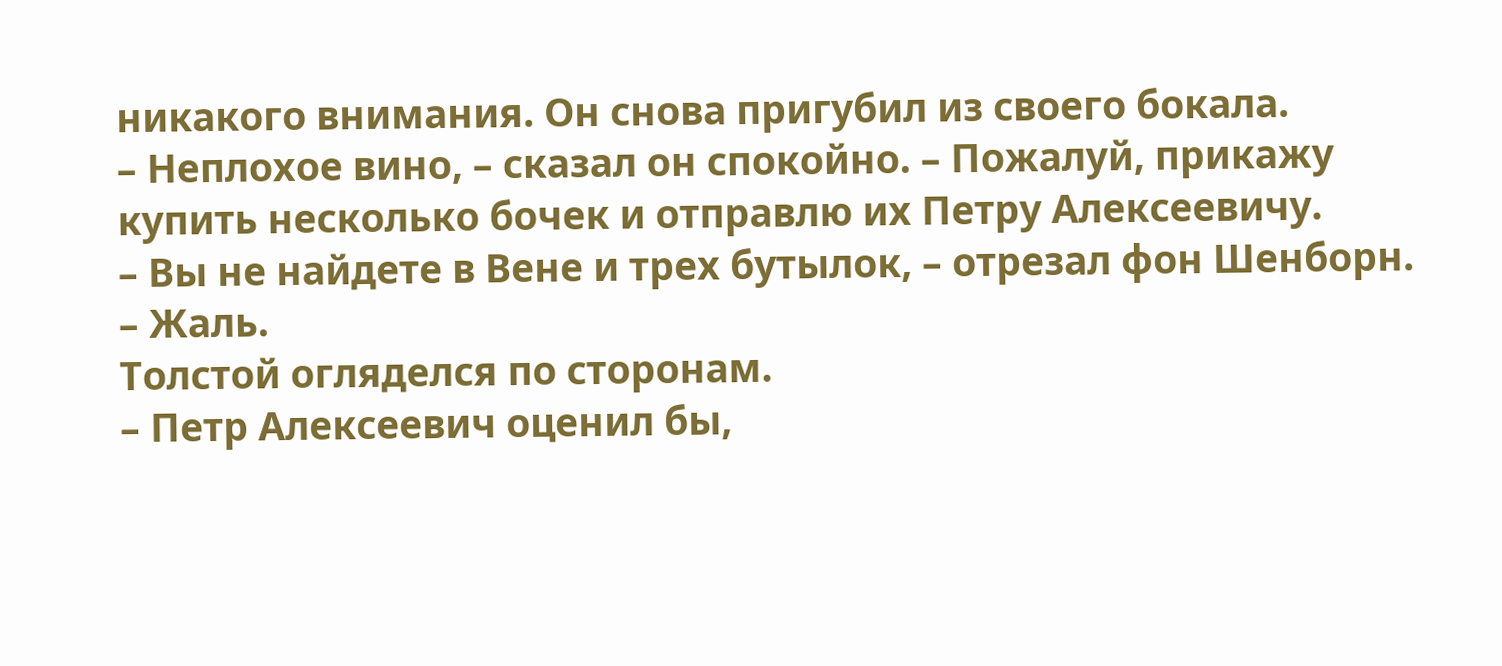никакого внимания. Он снова пригубил из своего бокала.
– Неплохое вино, – сказал он спокойно. – Пожалуй, прикажу купить несколько бочек и отправлю их Петру Алексеевичу.
– Вы не найдете в Вене и трех бутылок, – отрезал фон Шенборн.
– Жаль.
Толстой огляделся по сторонам.
– Петр Алексеевич оценил бы,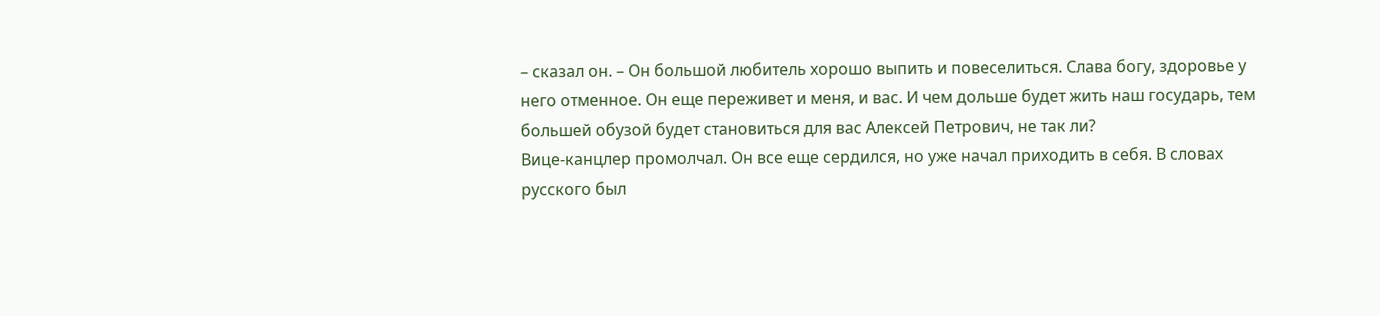– сказал он. – Он большой любитель хорошо выпить и повеселиться. Слава богу, здоровье у него отменное. Он еще переживет и меня, и вас. И чем дольше будет жить наш государь, тем большей обузой будет становиться для вас Алексей Петрович, не так ли?
Вице-канцлер промолчал. Он все еще сердился, но уже начал приходить в себя. В словах русского был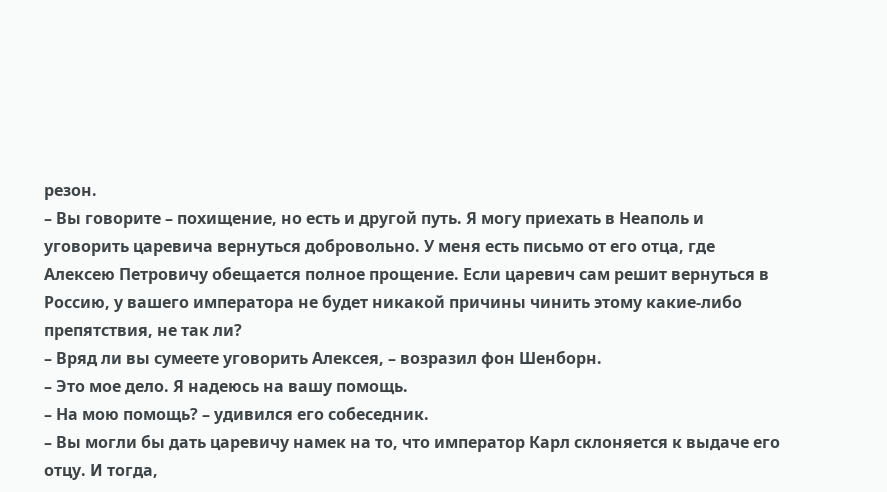резон.
– Вы говорите – похищение, но есть и другой путь. Я могу приехать в Неаполь и уговорить царевича вернуться добровольно. У меня есть письмо от его отца, где Алексею Петровичу обещается полное прощение. Если царевич сам решит вернуться в Россию, у вашего императора не будет никакой причины чинить этому какие-либо препятствия, не так ли?
– Вряд ли вы сумеете уговорить Алексея, – возразил фон Шенборн.
– Это мое дело. Я надеюсь на вашу помощь.
– На мою помощь? – удивился его собеседник.
– Вы могли бы дать царевичу намек на то, что император Карл склоняется к выдаче его отцу. И тогда,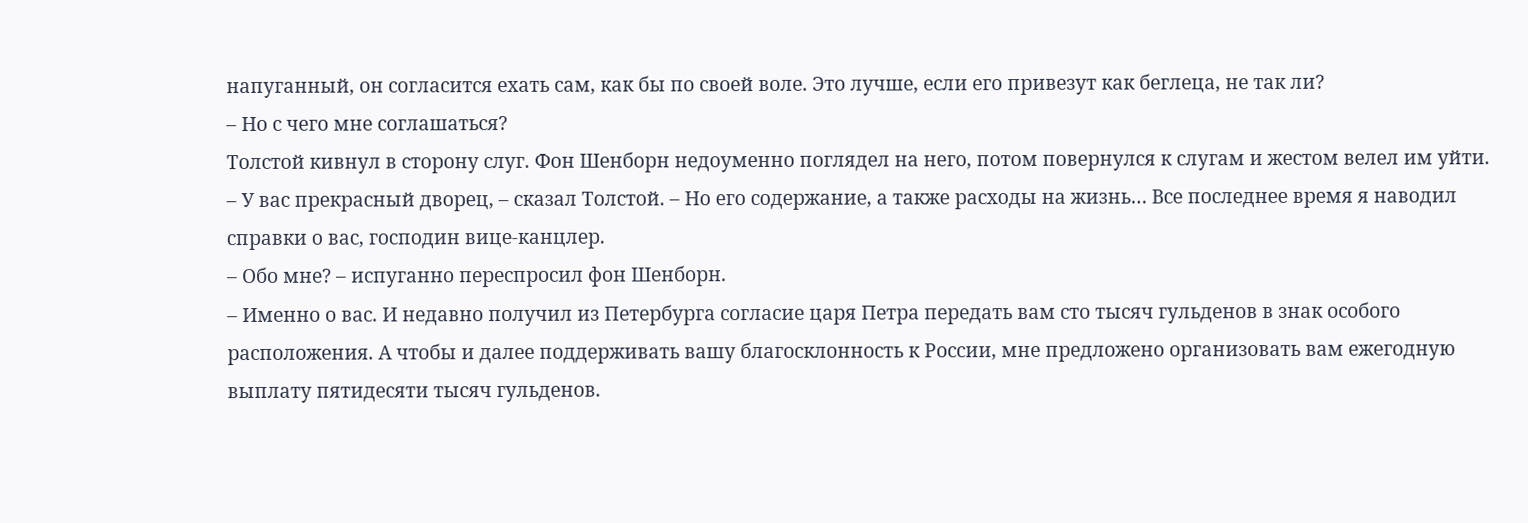напуганный, он согласится ехать сам, как бы по своей воле. Это лучше, если его привезут как беглеца, не так ли?
– Но с чего мне соглашаться?
Толстой кивнул в сторону слуг. Фон Шенборн недоуменно поглядел на него, потом повернулся к слугам и жестом велел им уйти.
– У вас прекрасный дворец, – сказал Толстой. – Но его содержание, а также расходы на жизнь… Все последнее время я наводил справки о вас, господин вице-канцлер.
– Обо мне? – испуганно переспросил фон Шенборн.
– Именно о вас. И недавно получил из Петербурга согласие царя Петра передать вам сто тысяч гульденов в знак особого расположения. А чтобы и далее поддерживать вашу благосклонность к России, мне предложено организовать вам ежегодную выплату пятидесяти тысяч гульденов.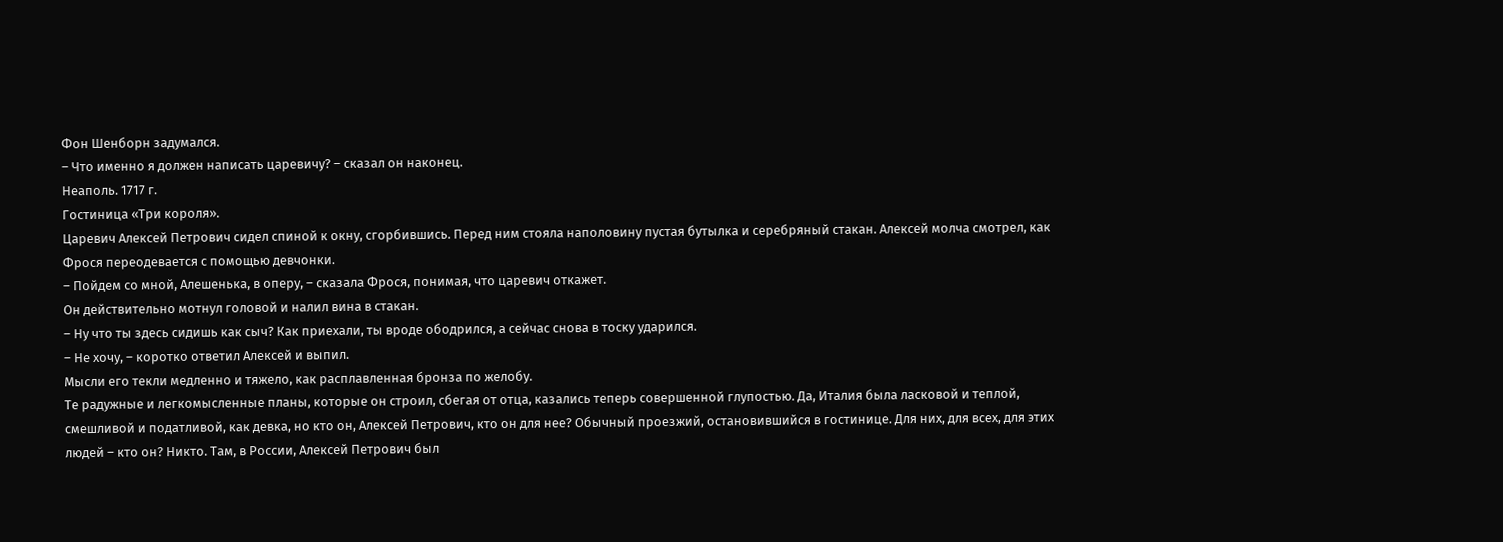Фон Шенборн задумался.
– Что именно я должен написать царевичу? – сказал он наконец.
Неаполь. 1717 г.
Гостиница «Три короля».
Царевич Алексей Петрович сидел спиной к окну, сгорбившись. Перед ним стояла наполовину пустая бутылка и серебряный стакан. Алексей молча смотрел, как Фрося переодевается с помощью девчонки.
– Пойдем со мной, Алешенька, в оперу, – сказала Фрося, понимая, что царевич откажет.
Он действительно мотнул головой и налил вина в стакан.
– Ну что ты здесь сидишь как сыч? Как приехали, ты вроде ободрился, а сейчас снова в тоску ударился.
– Не хочу, – коротко ответил Алексей и выпил.
Мысли его текли медленно и тяжело, как расплавленная бронза по желобу.
Те радужные и легкомысленные планы, которые он строил, сбегая от отца, казались теперь совершенной глупостью. Да, Италия была ласковой и теплой, смешливой и податливой, как девка, но кто он, Алексей Петрович, кто он для нее? Обычный проезжий, остановившийся в гостинице. Для них, для всех, для этих людей – кто он? Никто. Там, в России, Алексей Петрович был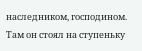наследником, господином. Там он стоял на ступеньку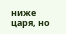ниже царя, но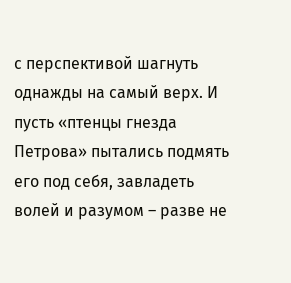с перспективой шагнуть однажды на самый верх. И пусть «птенцы гнезда Петрова» пытались подмять его под себя, завладеть волей и разумом – разве не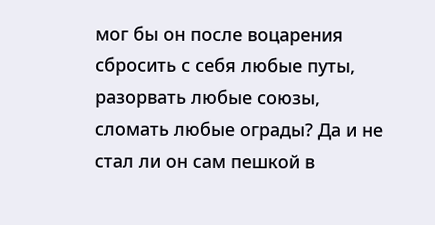мог бы он после воцарения сбросить с себя любые путы, разорвать любые союзы, сломать любые ограды? Да и не стал ли он сам пешкой в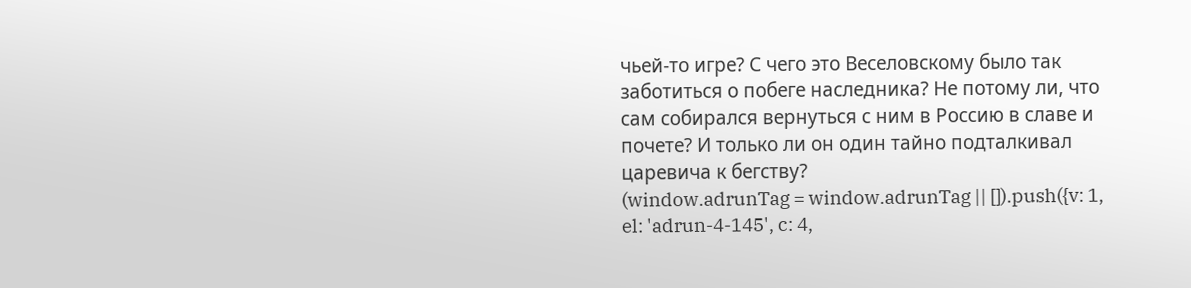чьей-то игре? С чего это Веселовскому было так заботиться о побеге наследника? Не потому ли, что сам собирался вернуться с ним в Россию в славе и почете? И только ли он один тайно подталкивал царевича к бегству?
(window.adrunTag = window.adrunTag || []).push({v: 1, el: 'adrun-4-145', c: 4,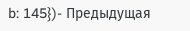b: 145})- Предыдущая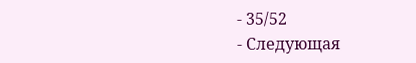- 35/52
- Следующая